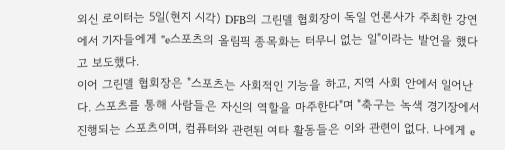외신 로이터는 5일(현지 시각) DFB의 그린델 협회장이 독일 언론사가 주최한 강연에서 기자들에게 "e스포츠의 올림픽 종목화는 터무니 없는 일"이라는 발언을 했다고 보도했다.
이어 그린델 협회장은 "스포츠는 사회적인 기능을 하고, 지역 사회 안에서 일어난다. 스포츠를 통해 사람들은 자신의 역할을 마주한다"며 "축구는 녹색 경기장에서 진행되는 스포츠이며, 컴퓨터와 관련된 여타 활동들은 이와 관련이 없다. 나에게 e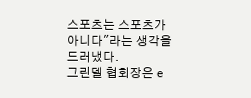스포츠는 스포츠가 아니다"라는 생각을 드러냈다.
그린델 협회장은 e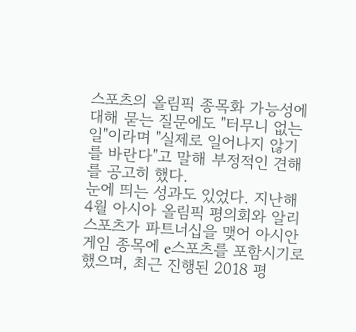스포츠의 올림픽 종목화 가능성에 대해 묻는 질문에도 "터무니 없는 일"이라며 "실제로 일어나지 않기를 바란다"고 말해 부정적인 견해를 공고히 했다.
눈에 띄는 성과도 있었다. 지난해 4월 아시아 올림픽 평의회와 알리스포츠가 파트너십을 맺어 아시안게임 종목에 e스포츠를 포함시기로 했으며, 최근 진행된 2018 평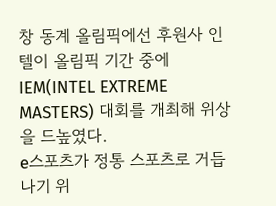창 동계 올림픽에선 후원사 인텔이 올림픽 기간 중에 IEM(INTEL EXTREME MASTERS) 대회를 개최해 위상을 드높였다.
e스포츠가 정통 스포츠로 거듭나기 위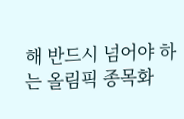해 반드시 넘어야 하는 올림픽 종목화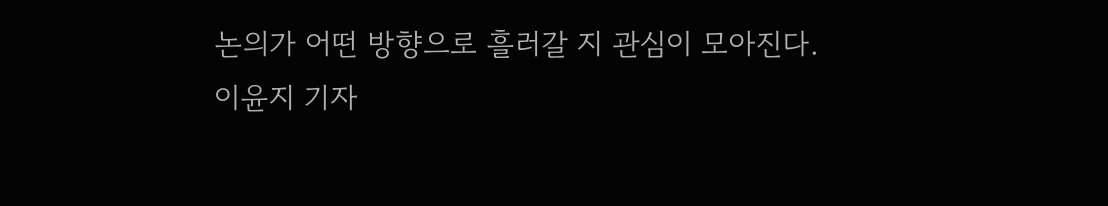논의가 어떤 방향으로 흘러갈 지 관심이 모아진다.
이윤지 기자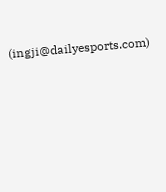(ingji@dailyesports.com)